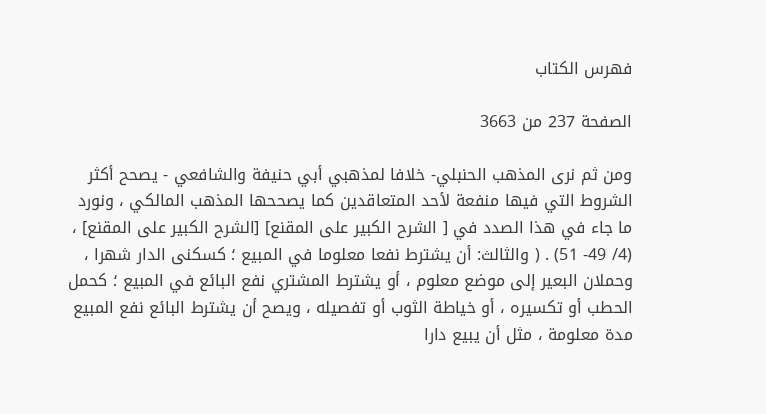فهرس الكتاب

الصفحة 237 من 3663

ومن ثم نرى المذهب الحنبلي- خلافا لمذهبي أبي حنيفة والشافعي - يصحح أكثر الشروط التي فيها منفعة لأحد المتعاقدين كما يصححها المذهب المالكي ، ونورد ما جاء في هذا الصدد في [ الشرح الكبير على المقنع] [الشرح الكبير على المقنع] ، (4/ 49- 51) . ( والثالث: أن يشترط نفعا معلوما في المبيع ؛ كسكنى الدار شهرا ، وحملان البعير إلى موضع معلوم ، أو يشترط المشتري نفع البائع في المبيع ؛ كحمل الحطب أو تكسيره ، أو خياطة الثوب أو تفصيله ، ويصح أن يشترط البائع نفع المبيع مدة معلومة ، مثل أن يبيع دارا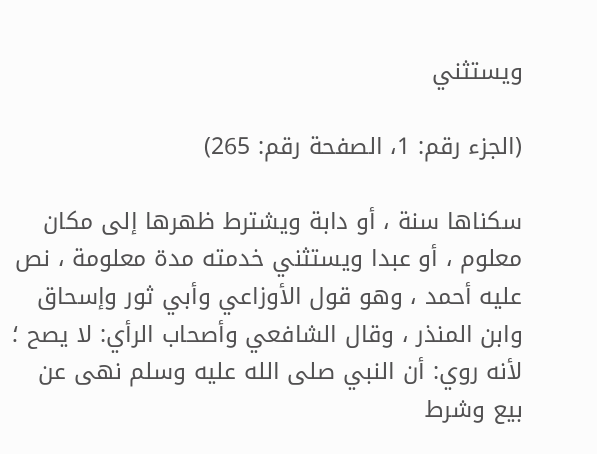ويستثني

(الجزء رقم: 1، الصفحة رقم: 265)

سكناها سنة ، أو دابة ويشترط ظهرها إلى مكان معلوم ، أو عبدا ويستثني خدمته مدة معلومة ، نص عليه أحمد ، وهو قول الأوزاعي وأبي ثور وإسحاق وابن المنذر ، وقال الشافعي وأصحاب الرأي: لا يصح ؛ لأنه روي: أن النبي صلى الله عليه وسلم نهى عن بيع وشرط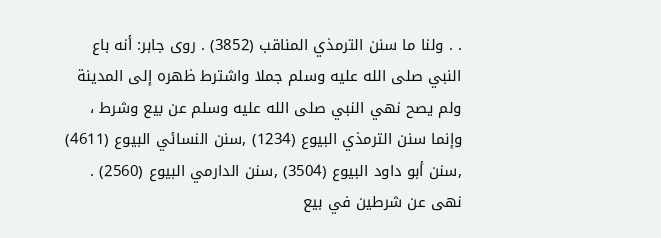. . ولنا ما سنن الترمذي المناقب (3852) . روى جابر: أنه باع النبي صلى الله عليه وسلم جملا واشترط ظهره إلى المدينة ولم يصح نهي النبي صلى الله عليه وسلم عن بيع وشرط ، وإنما سنن الترمذي البيوع (1234) ,سنن النسائي البيوع (4611) ,سنن أبو داود البيوع (3504) ,سنن الدارمي البيوع (2560) . نهى عن شرطين في بيع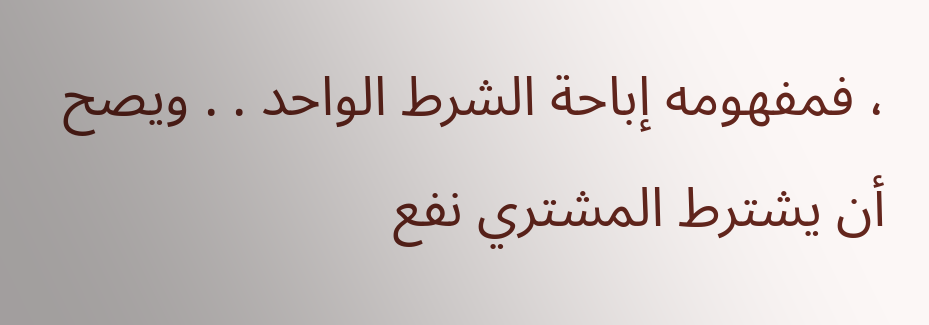، فمفهومه إباحة الشرط الواحد . . ويصح أن يشترط المشتري نفع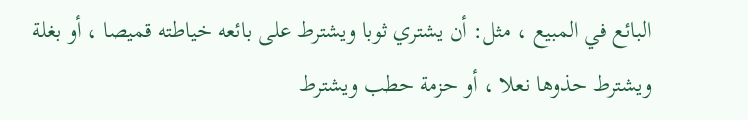البائع في المبيع ، مثل: أن يشتري ثوبا ويشترط على بائعه خياطته قميصا ، أو بغلة ويشترط حذوها نعلا ، أو حزمة حطب ويشترط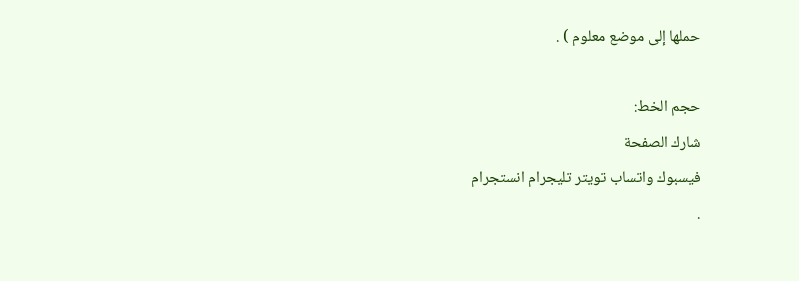حملها إلى موضع معلوم ) .

حجم الخط:
شارك الصفحة
فيسبوك واتساب تويتر تليجرام انستجرام
.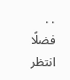. .
فضلًا انتظر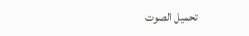تحميل الصوت